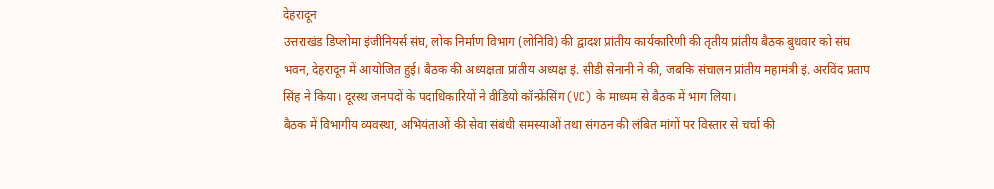देहरादून
उत्तराखंड डिप्लोमा इंजीनियर्स संघ, लोक निर्माण विभाग (लोनिवि) की द्वादश प्रांतीय कार्यकारिणी की तृतीय प्रांतीय बैठक बुधवार को संघ भवन, देहरादून में आयोजित हुई। बैठक की अध्यक्षता प्रांतीय अध्यक्ष इं. सीडी सेनानी ने की, जबकि संचालन प्रांतीय महामंत्री इं. अरविंद प्रताप सिंह ने किया। दूरस्थ जनपदों के पदाधिकारियों ने वीडियो कॉन्फ्रेंसिंग (VC) के माध्यम से बैठक में भाग लिया।
बैठक में विभागीय व्यवस्था, अभियंताओं की सेवा संबंधी समस्याओं तथा संगठन की लंबित मांगों पर विस्तार से चर्चा की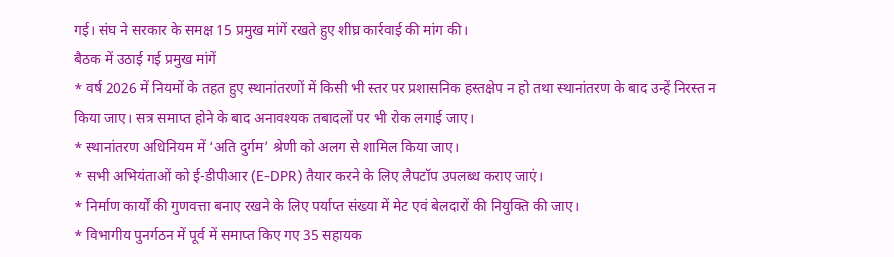गई। संघ ने सरकार के समक्ष 15 प्रमुख मांगें रखते हुए शीघ्र कार्रवाई की मांग की।
बैठक में उठाई गई प्रमुख मांगें
* वर्ष 2026 में नियमों के तहत हुए स्थानांतरणों में किसी भी स्तर पर प्रशासनिक हस्तक्षेप न हो तथा स्थानांतरण के बाद उन्हें निरस्त न किया जाए। सत्र समाप्त होने के बाद अनावश्यक तबादलों पर भी रोक लगाई जाए।
* स्थानांतरण अधिनियम में ‘अति दुर्गम’ श्रेणी को अलग से शामिल किया जाए।
* सभी अभियंताओं को ई-डीपीआर (E-DPR) तैयार करने के लिए लैपटॉप उपलब्ध कराए जाएं।
* निर्माण कार्यों की गुणवत्ता बनाए रखने के लिए पर्याप्त संख्या में मेट एवं बेलदारों की नियुक्ति की जाए।
* विभागीय पुनर्गठन में पूर्व में समाप्त किए गए 35 सहायक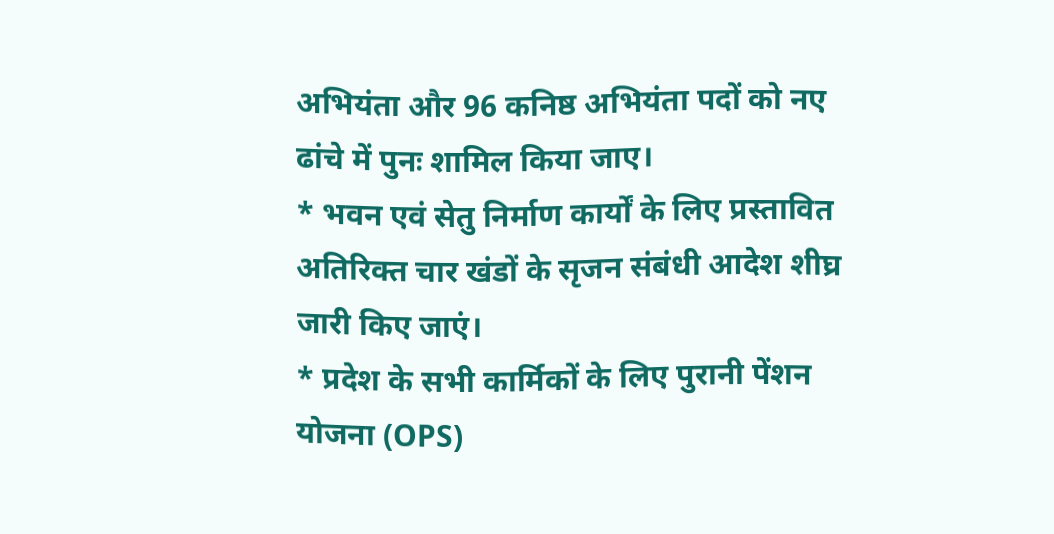अभियंता और 96 कनिष्ठ अभियंता पदों को नए ढांचे में पुनः शामिल किया जाए।
* भवन एवं सेतु निर्माण कार्यों के लिए प्रस्तावित अतिरिक्त चार खंडों के सृजन संबंधी आदेश शीघ्र जारी किए जाएं।
* प्रदेश के सभी कार्मिकों के लिए पुरानी पेंशन योजना (OPS)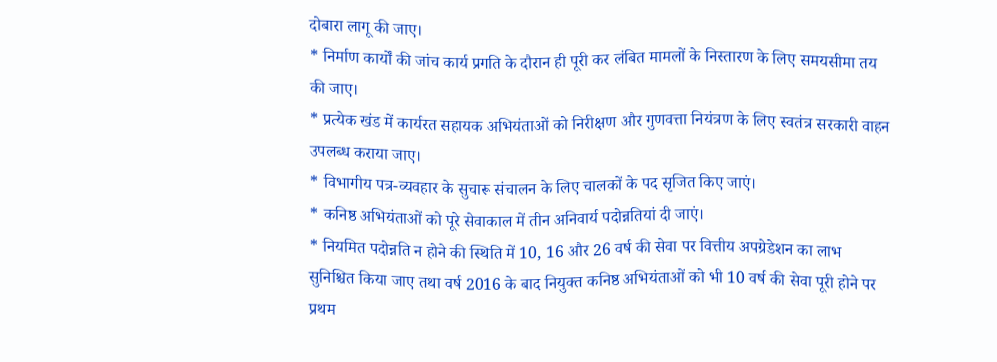दोबारा लागू की जाए।
* निर्माण कार्यों की जांच कार्य प्रगति के दौरान ही पूरी कर लंबित मामलों के निस्तारण के लिए समयसीमा तय की जाए।
* प्रत्येक खंड में कार्यरत सहायक अभियंताओं को निरीक्षण और गुणवत्ता नियंत्रण के लिए स्वतंत्र सरकारी वाहन उपलब्ध कराया जाए।
* विभागीय पत्र-व्यवहार के सुचारू संचालन के लिए चालकों के पद सृजित किए जाएं।
* कनिष्ठ अभियंताओं को पूरे सेवाकाल में तीन अनिवार्य पदोन्नतियां दी जाएं।
* नियमित पदोन्नति न होने की स्थिति में 10, 16 और 26 वर्ष की सेवा पर वित्तीय अपग्रेडेशन का लाभ सुनिश्चित किया जाए तथा वर्ष 2016 के बाद नियुक्त कनिष्ठ अभियंताओं को भी 10 वर्ष की सेवा पूरी होने पर प्रथम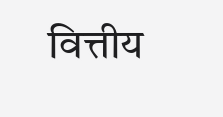वित्तीय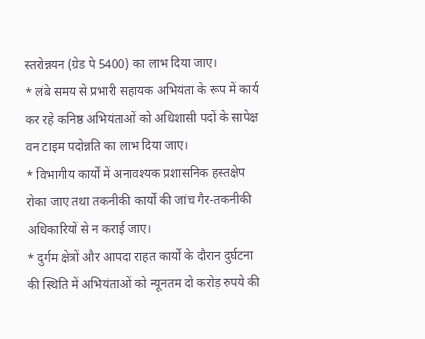स्तरोन्नयन (ग्रेड पे 5400) का लाभ दिया जाए।
* लंबे समय से प्रभारी सहायक अभियंता के रूप में कार्य कर रहे कनिष्ठ अभियंताओं को अधिशासी पदों के सापेक्ष वन टाइम पदोन्नति का लाभ दिया जाए।
* विभागीय कार्यों में अनावश्यक प्रशासनिक हस्तक्षेप रोका जाए तथा तकनीकी कार्यों की जांच गैर-तकनीकी अधिकारियों से न कराई जाए।
* दुर्गम क्षेत्रों और आपदा राहत कार्यों के दौरान दुर्घटना की स्थिति में अभियंताओं को न्यूनतम दो करोड़ रुपये की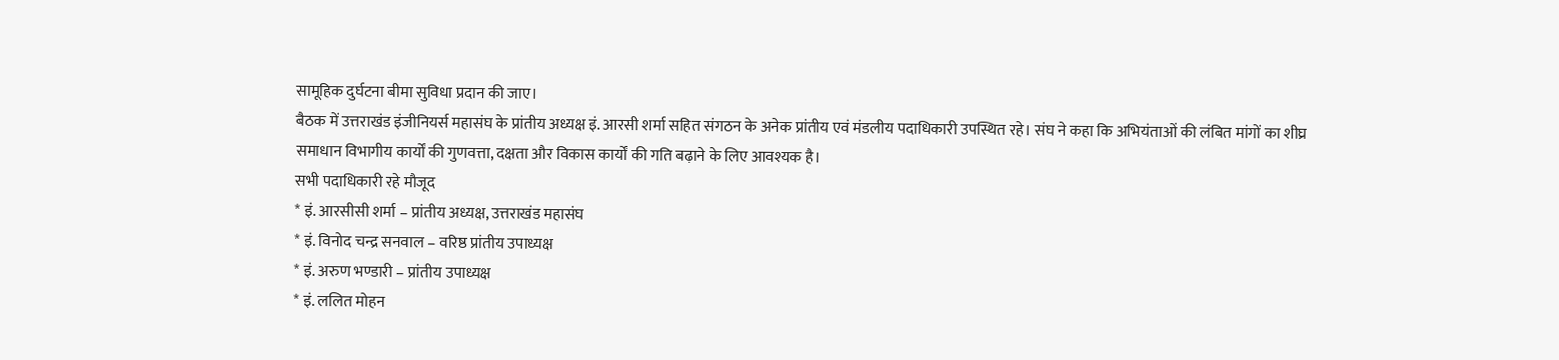सामूहिक दुर्घटना बीमा सुविधा प्रदान की जाए।
बैठक में उत्तराखंड इंजीनियर्स महासंघ के प्रांतीय अध्यक्ष इं. आरसी शर्मा सहित संगठन के अनेक प्रांतीय एवं मंडलीय पदाधिकारी उपस्थित रहे। संघ ने कहा कि अभियंताओं की लंबित मांगों का शीघ्र समाधान विभागीय कार्यों की गुणवत्ता, दक्षता और विकास कार्यों की गति बढ़ाने के लिए आवश्यक है।
सभी पदाधिकारी रहे मौजूद
* इं. आरसीसी शर्मा – प्रांतीय अध्यक्ष, उत्तराखंड महासंघ
* इं. विनोद चन्द्र सनवाल – वरिष्ठ प्रांतीय उपाध्यक्ष
* इं. अरुण भण्डारी – प्रांतीय उपाध्यक्ष
* इं. ललित मोहन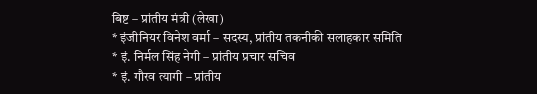बिष्ट – प्रांतीय मंत्री (लेखा)
* इंजीनियर विनेश वर्मा – सदस्य, प्रांतीय तकनीकी सलाहकार समिति
* इं. निर्मल सिंह नेगी – प्रांतीय प्रचार सचिव
* इं. गौरव त्यागी – प्रांतीय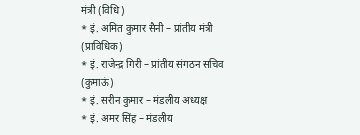मंत्री (विधि)
* इं. अमित कुमार सैनी – प्रांतीय मंत्री (प्राविधिक)
* इं. राजेन्द्र गिरी – प्रांतीय संगठन सचिव (कुमाऊं)
* इं. सरीन कुमार – मंडलीय अध्यक्ष
* इं. अमर सिंह – मंडलीय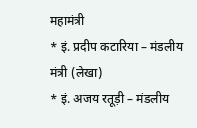महामंत्री
* इं. प्रदीप कटारिया – मंडलीय मंत्री (लेखा)
* इं. अजय रतूड़ी – मंडलीय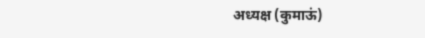अध्यक्ष (कुमाऊं)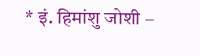* इं. हिमांशु जोशी –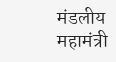मंडलीय महामंत्री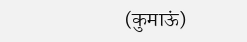(कुमाऊं)